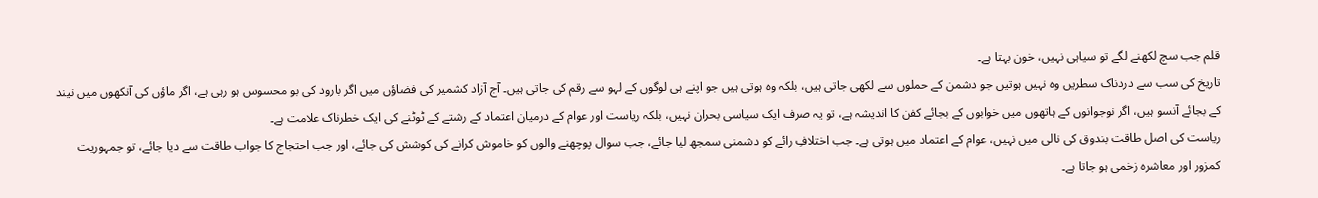قلم جب سچ لکھنے لگے تو سیاہی نہیں، خون بہتا ہے۔
تاریخ کی سب سے دردناک سطریں وہ نہیں ہوتیں جو دشمن کے حملوں سے لکھی جاتی ہیں، بلکہ وہ ہوتی ہیں جو اپنے ہی لوگوں کے لہو سے رقم کی جاتی ہیں۔ آج آزاد کشمیر کی فضاؤں میں اگر بارود کی بو محسوس ہو رہی ہے، اگر ماؤں کی آنکھوں میں نیند کے بجائے آنسو ہیں، اگر نوجوانوں کے ہاتھوں میں خوابوں کے بجائے کفن کا اندیشہ ہے، تو یہ صرف ایک سیاسی بحران نہیں، بلکہ ریاست اور عوام کے درمیان اعتماد کے رشتے کے ٹوٹنے کی ایک خطرناک علامت ہے۔
ریاست کی اصل طاقت بندوق کی نالی میں نہیں، عوام کے اعتماد میں ہوتی ہے۔ جب اختلافِ رائے کو دشمنی سمجھ لیا جائے، جب سوال پوچھنے والوں کو خاموش کرانے کی کوشش کی جائے، اور جب احتجاج کا جواب طاقت سے دیا جائے، تو جمہوریت کمزور اور معاشرہ زخمی ہو جاتا ہے۔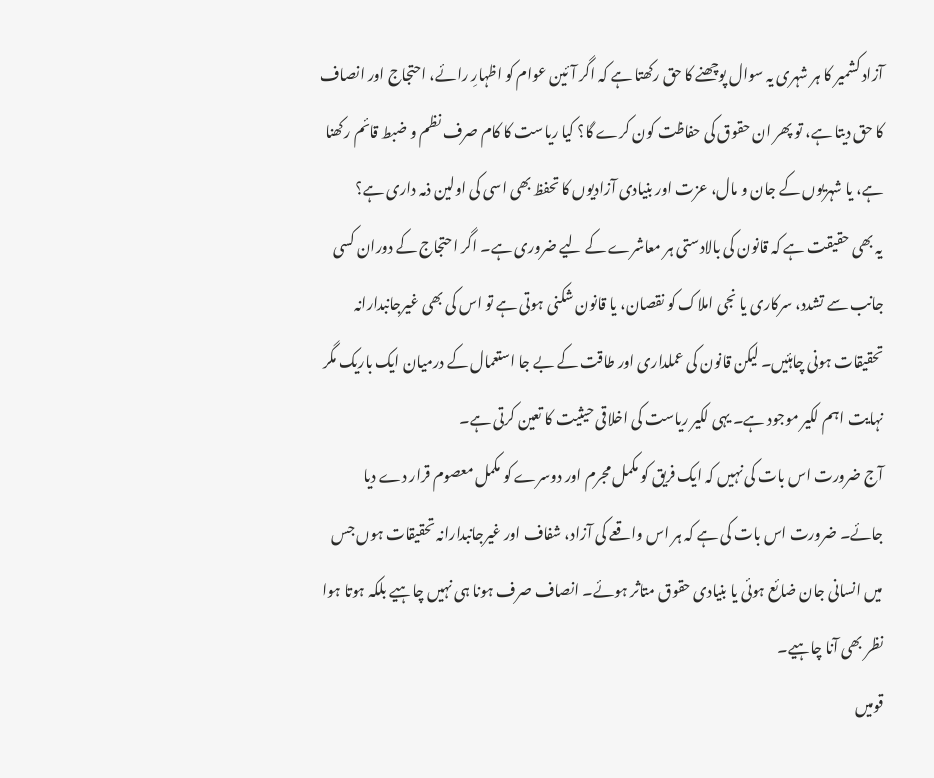آزاد کشمیر کا ہر شہری یہ سوال پوچھنے کا حق رکھتا ہے کہ اگر آئین عوام کو اظہارِ رائے، احتجاج اور انصاف کا حق دیتا ہے، تو پھر ان حقوق کی حفاظت کون کرے گا؟ کیا ریاست کا کام صرف نظم و ضبط قائم رکھنا ہے، یا شہریوں کے جان و مال، عزت اور بنیادی آزادیوں کا تحفظ بھی اسی کی اولین ذمہ داری ہے؟
یہ بھی حقیقت ہے کہ قانون کی بالادستی ہر معاشرے کے لیے ضروری ہے۔ اگر احتجاج کے دوران کسی جانب سے تشدد، سرکاری یا نجی املاک کو نقصان، یا قانون شکنی ہوتی ہے تو اس کی بھی غیرجانبدارانہ تحقیقات ہونی چاہئیں۔ لیکن قانون کی عملداری اور طاقت کے بے جا استعمال کے درمیان ایک باریک مگر نہایت اہم لکیر موجود ہے۔ یہی لکیر ریاست کی اخلاقی حیثیت کا تعین کرتی ہے۔
آج ضرورت اس بات کی نہیں کہ ایک فریق کو مکمل مجرم اور دوسرے کو مکمل معصوم قرار دے دیا جائے۔ ضرورت اس بات کی ہے کہ ہر اس واقعے کی آزاد، شفاف اور غیرجانبدارانہ تحقیقات ہوں جس میں انسانی جان ضائع ہوئی یا بنیادی حقوق متاثر ہوئے۔ انصاف صرف ہونا ہی نہیں چاہیے بلکہ ہوتا ہوا نظر بھی آنا چاہیے۔
قومیں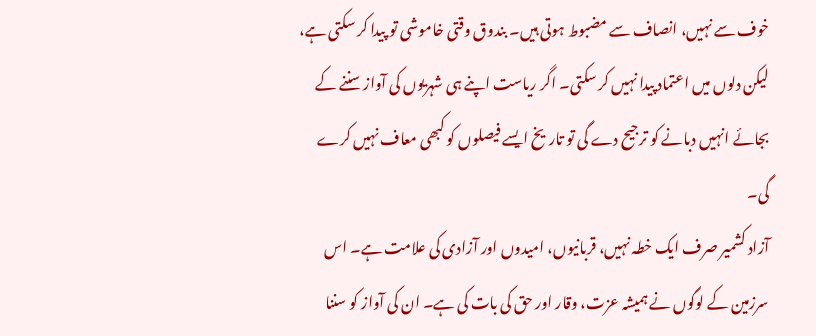خوف سے نہیں، انصاف سے مضبوط ہوتی ہیں۔ بندوق وقتی خاموشی تو پیدا کر سکتی ہے، لیکن دلوں میں اعتماد پیدا نہیں کر سکتی۔ اگر ریاست اپنے ہی شہریوں کی آواز سننے کے بجائے انہیں دبانے کو ترجیح دے گی تو تاریخ ایسے فیصلوں کو کبھی معاف نہیں کرے گی۔
آزاد کشمیر صرف ایک خطہ نہیں، قربانیوں، امیدوں اور آزادی کی علامت ہے۔ اس سرزمین کے لوگوں نے ہمیشہ عزت، وقار اور حق کی بات کی ہے۔ ان کی آواز کو سننا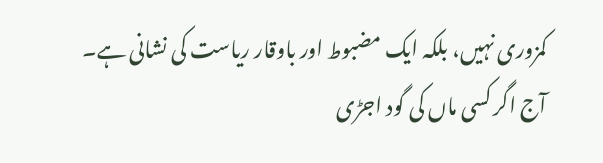کمزوری نہیں، بلکہ ایک مضبوط اور باوقار ریاست کی نشانی ہے۔
آج اگر کسی ماں کی گود اجڑی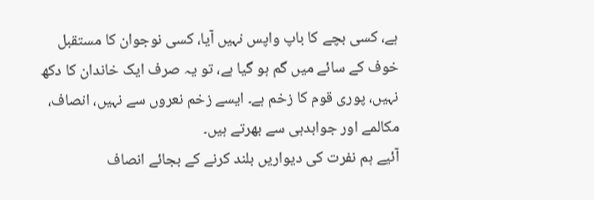ہے، کسی بچے کا باپ واپس نہیں آیا، کسی نوجوان کا مستقبل خوف کے سائے میں گم ہو گیا ہے، تو یہ صرف ایک خاندان کا دکھ نہیں، پوری قوم کا زخم ہے۔ ایسے زخم نعروں سے نہیں، انصاف، مکالمے اور جوابدہی سے بھرتے ہیں۔
آئیے ہم نفرت کی دیواریں بلند کرنے کے بجائے انصاف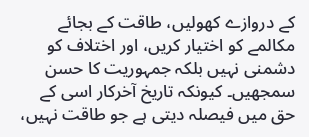کے دروازے کھولیں، طاقت کے بجائے مکالمے کو اختیار کریں، اور اختلاف کو دشمنی نہیں بلکہ جمہوریت کا حسن سمجھیں۔ کیونکہ تاریخ آخرکار اسی کے حق میں فیصلہ دیتی ہے جو طاقت نہیں،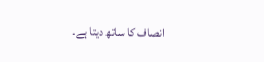انصاف کا ساتھ دیتا ہے۔